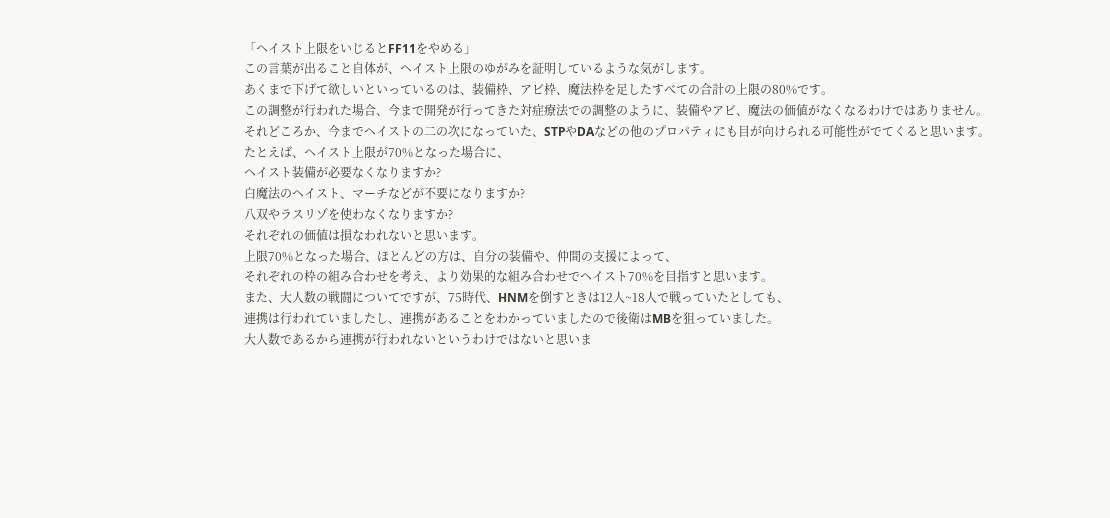「ヘイスト上限をいじるとFF11をやめる」
この言葉が出ること自体が、ヘイスト上限のゆがみを証明しているような気がします。
あくまで下げて欲しいといっているのは、装備枠、アビ枠、魔法枠を足したすべての合計の上限の80%です。
この調整が行われた場合、今まで開発が行ってきた対症療法での調整のように、装備やアビ、魔法の価値がなくなるわけではありません。
それどころか、今までヘイストの二の次になっていた、STPやDAなどの他のプロパティにも目が向けられる可能性がでてくると思います。
たとえば、ヘイスト上限が70%となった場合に、
ヘイスト装備が必要なくなりますか?
白魔法のヘイスト、マーチなどが不要になりますか?
八双やラスリゾを使わなくなりますか?
それぞれの価値は損なわれないと思います。
上限70%となった場合、ほとんどの方は、自分の装備や、仲間の支援によって、
それぞれの枠の組み合わせを考え、より効果的な組み合わせでヘイスト70%を目指すと思います。
また、大人数の戦闘についてですが、75時代、HNMを倒すときは12人~18人で戦っていたとしても、
連携は行われていましたし、連携があることをわかっていましたので後衛はMBを狙っていました。
大人数であるから連携が行われないというわけではないと思いま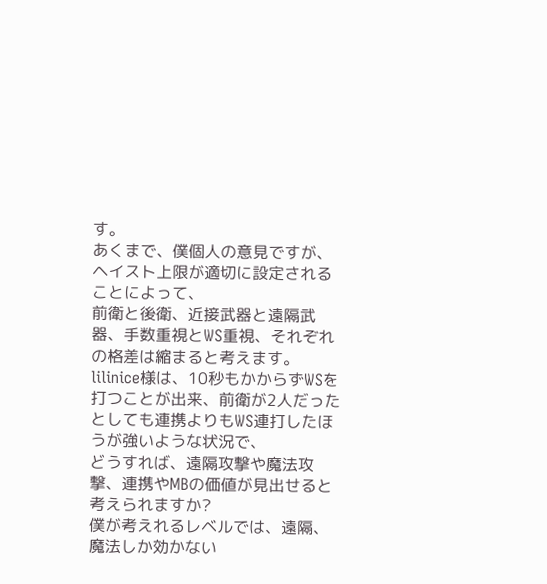す。
あくまで、僕個人の意見ですが、ヘイスト上限が適切に設定されることによって、
前衛と後衛、近接武器と遠隔武器、手数重視とWS重視、それぞれの格差は縮まると考えます。
lilinice様は、10秒もかからずWSを打つことが出来、前衛が2人だったとしても連携よりもWS連打したほうが強いような状況で、
どうすれば、遠隔攻撃や魔法攻撃、連携やMBの価値が見出せると考えられますか?
僕が考えれるレベルでは、遠隔、魔法しか効かない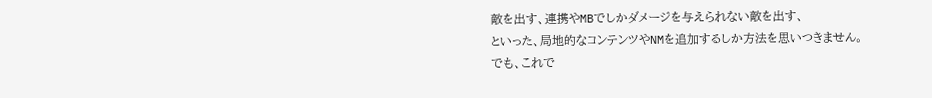敵を出す、連携やMBでしかダメージを与えられない敵を出す、
といった、局地的なコンテンツやNMを追加するしか方法を思いつきません。
でも、これで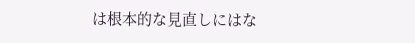は根本的な見直しにはな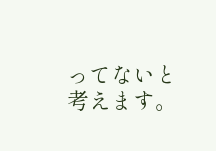ってないと考えます。